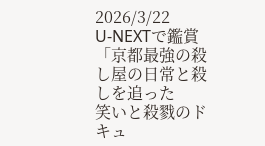2026/3/22
U-NEXTで鑑賞
「京都最強の殺し屋の日常と殺しを追った
笑いと殺戮のドキュ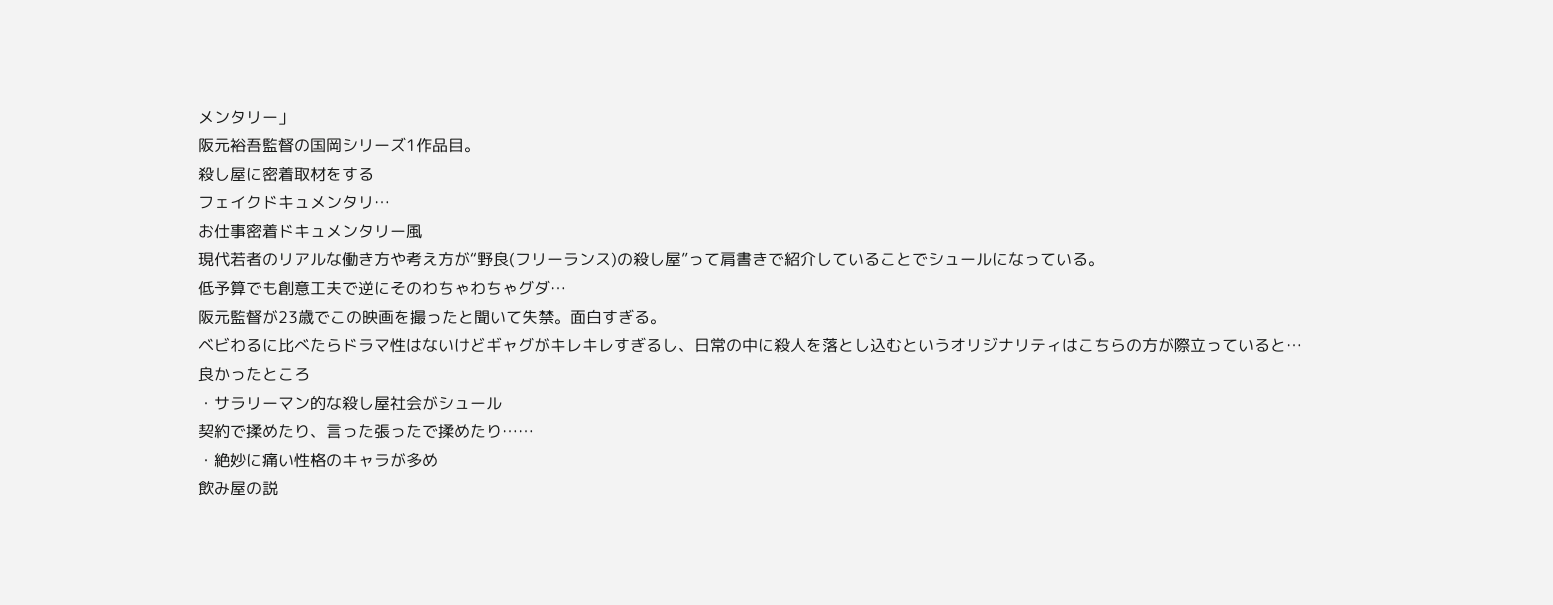メンタリー」
阪元裕吾監督の国岡シリーズ1作品目。
殺し屋に密着取材をする
フェイクドキュメンタリ…
お仕事密着ドキュメンタリー風
現代若者のリアルな働き方や考え方が“野良(フリーランス)の殺し屋”って肩書きで紹介していることでシュールになっている。
低予算でも創意工夫で逆にそのわちゃわちゃグダ…
阪元監督が23歳でこの映画を撮ったと聞いて失禁。面白すぎる。
ベビわるに比べたらドラマ性はないけどギャグがキレキレすぎるし、日常の中に殺人を落とし込むというオリジナリティはこちらの方が際立っていると…
良かったところ
・サラリーマン的な殺し屋社会がシュール
契約で揉めたり、言った張ったで揉めたり……
・絶妙に痛い性格のキャラが多め
飲み屋の説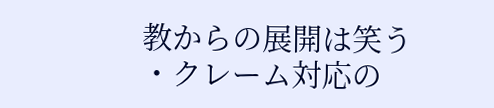教からの展開は笑う
・クレーム対応の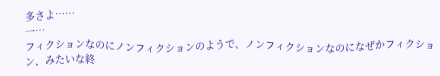多さよ……
一…
フィクションなのにノンフィクションのようで、ノンフィクションなのになぜかフィクション、みたいな終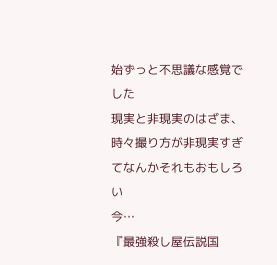始ずっと不思議な感覚でした
現実と非現実のはざま、時々撮り方が非現実すぎてなんかそれもおもしろい
今…
『最強殺し屋伝説国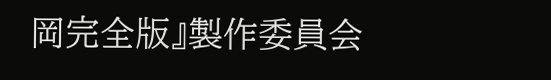岡完全版』製作委員会